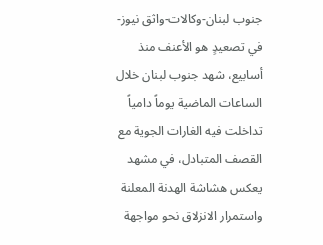جنوب لبنان-وكالات-واثق نيوز-في تصعيدٍ هو الأعنف منذ أسابيع، شهد جنوب لبنان خلال الساعات الماضية يوماً دامياً تداخلت فيه الغارات الجوية مع القصف المتبادل، في مشهد يعكس هشاشة الهدنة المعلنة واستمرار الانزلاق نحو مواجهة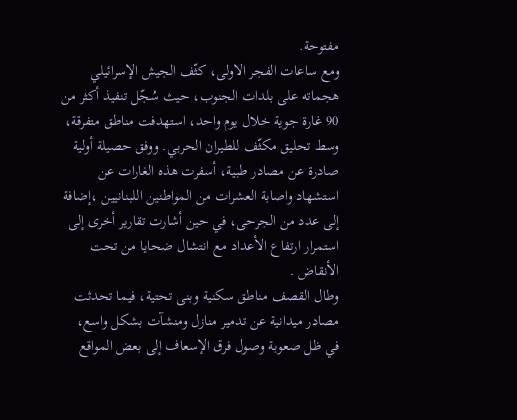مفتوحة.
ومع ساعات الفجر الاولى، كثّف الجيش الإسرائيلي هجماته على بلدات الجنوب، حيث سُجّل تنفيذ أكثر من 90 غارة جوية خلال يوم واحد، استهدفت مناطق متفرقة، وسط تحليق مكثّف للطيران الحربي. ووفق حصيلة أولية صادرة عن مصادر طبية، أسفرت هذه الغارات عن استشهاد واصابة العشرات من المواطنين اللبنانيين ،إضافة إلى عدد من الجرحى، في حين أشارت تقارير أخرى إلى استمرار ارتفاع الأعداد مع انتشال ضحايا من تحت الأنقاض .
وطال القصف مناطق سكنية وبنى تحتية، فيما تحدثت مصادر ميدانية عن تدمير منازل ومنشآت بشكل واسع، في ظل صعوبة وصول فرق الإسعاف إلى بعض المواقع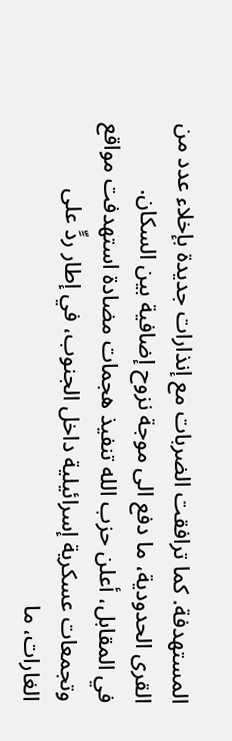المستهدفة. كما ترافقت الضربات مع إنذارات جديدة بإخلاء عدد من القرى الحدودية، ما دفع الى موجة نزوح إضافية بين السكان.
في المقابل، أعلن حزب الله تنفيذ هجمات مضادة استهدفت مواقع وتجمعات عسكرية إسرائيلية داخل الجنوب، في إطار ردٍّ على الغارات، ما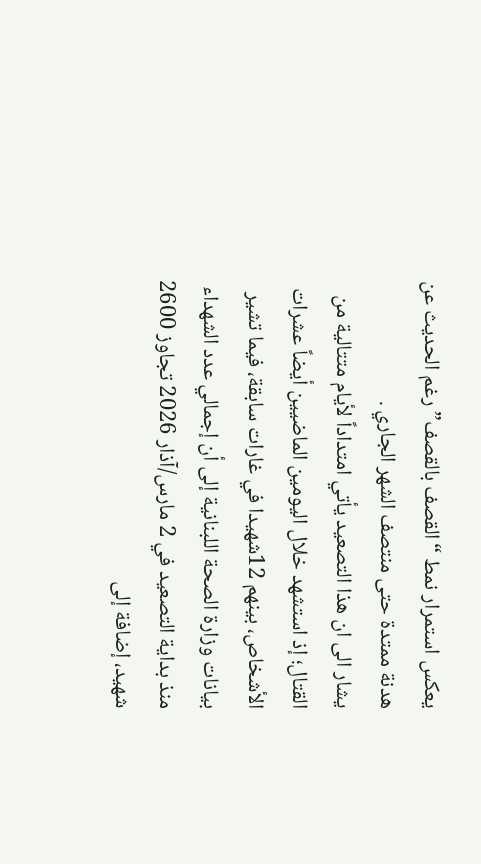يعكس استمرار نمط “القصف بالقصف” رغم الحديث عن هدنة ممتدة حتى منتصف الشهر الجاري .
يشار الى ان هذا التصعيد يأتي امتداداً لأيام متتالية من القتال؛ إذ استشهد خلال اليومين الماضيين أيضاً عشرات الأشخاص، بينهم 12شهيدا في غارات سابقة، فيما تشير بيانات وزارة الصحة اللبنانية إلى أن إجمالي عدد الشهداء منذ بداية التصعيد في 2 مارس/آذار 2026 تجاوز 2600 شهيد، إضافة إلى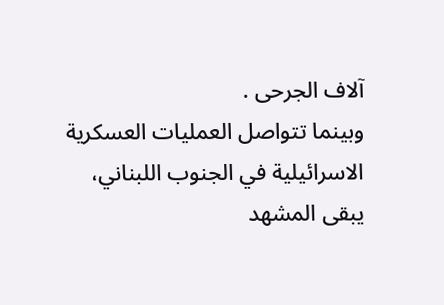آلاف الجرحى .
وبينما تتواصل العمليات العسكرية الاسرائيلية في الجنوب اللبناني، يبقى المشهد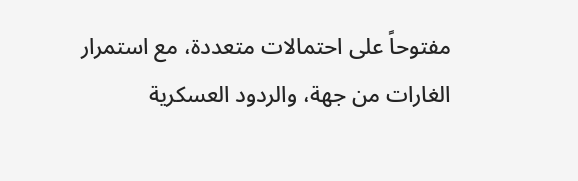مفتوحاً على احتمالات متعددة، مع استمرار الغارات من جهة، والردود العسكرية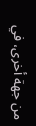من جهة أخرى، في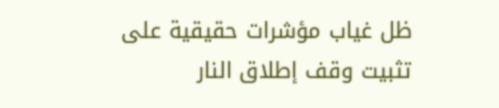ظل غياب مؤشرات حقيقية على تثبيت وقف إطلاق النار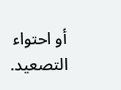أو احتواء التصعيد.